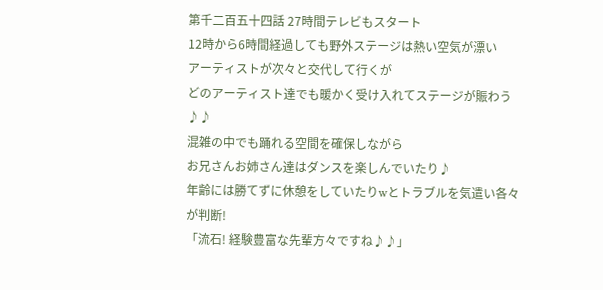第千二百五十四話 27時間テレビもスタート
12時から6時間経過しても野外ステージは熱い空気が漂い
アーティストが次々と交代して行くが
どのアーティスト達でも暖かく受け入れてステージが賑わう♪♪
混雑の中でも踊れる空間を確保しながら
お兄さんお姉さん達はダンスを楽しんでいたり♪
年齢には勝てずに休憩をしていたりwとトラブルを気遣い各々が判断!
「流石! 経験豊富な先輩方々ですね♪♪」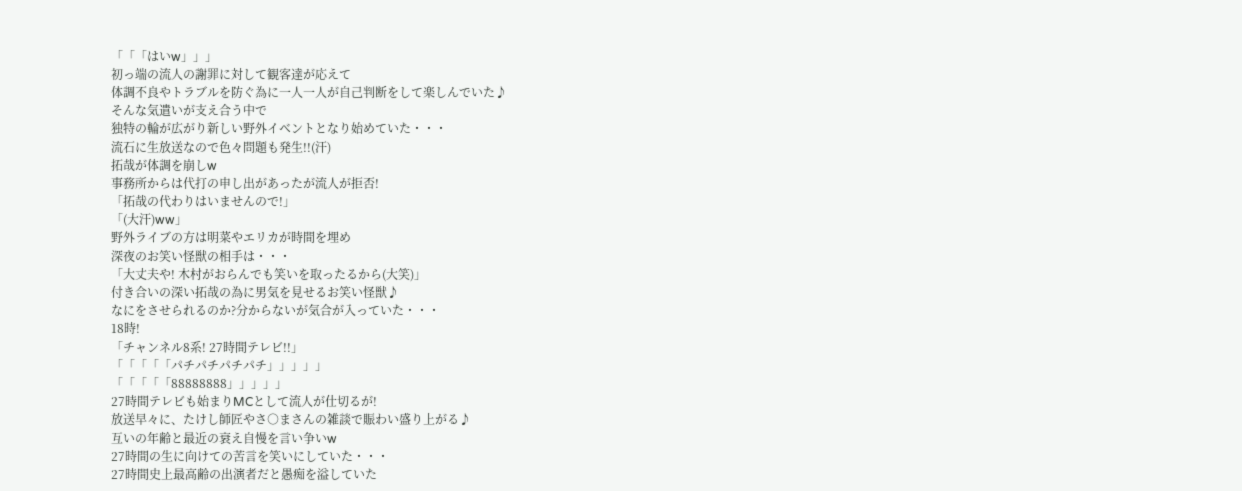「「「はいw」」」
初っ端の流人の謝罪に対して観客達が応えて
体調不良やトラブルを防ぐ為に一人一人が自己判断をして楽しんでいた♪
そんな気遣いが支え合う中で
独特の輪が広がり新しい野外イベントとなり始めていた・・・
流石に生放送なので色々問題も発生!!(汗)
拓哉が体調を崩しw
事務所からは代打の申し出があったが流人が拒否!
「拓哉の代わりはいませんので!」
「(大汗)ww」
野外ライブの方は明菜やエリカが時間を埋め
深夜のお笑い怪獣の相手は・・・
「大丈夫や! 木村がおらんでも笑いを取ったるから(大笑)」
付き合いの深い拓哉の為に男気を見せるお笑い怪獣♪
なにをさせられるのか?分からないが気合が入っていた・・・
18時!
「チャンネル8系! 27時間テレビ!!」
「「「「「パチパチパチパチ」」」」」
「「「「「88888888」」」」」
27時間テレビも始まりMCとして流人が仕切るが!
放送早々に、たけし師匠やさ○まさんの雑談で賑わい盛り上がる♪
互いの年齢と最近の衰え自慢を言い争いw
27時間の生に向けての苦言を笑いにしていた・・・
27時間史上最高齢の出演者だと愚痴を溢していた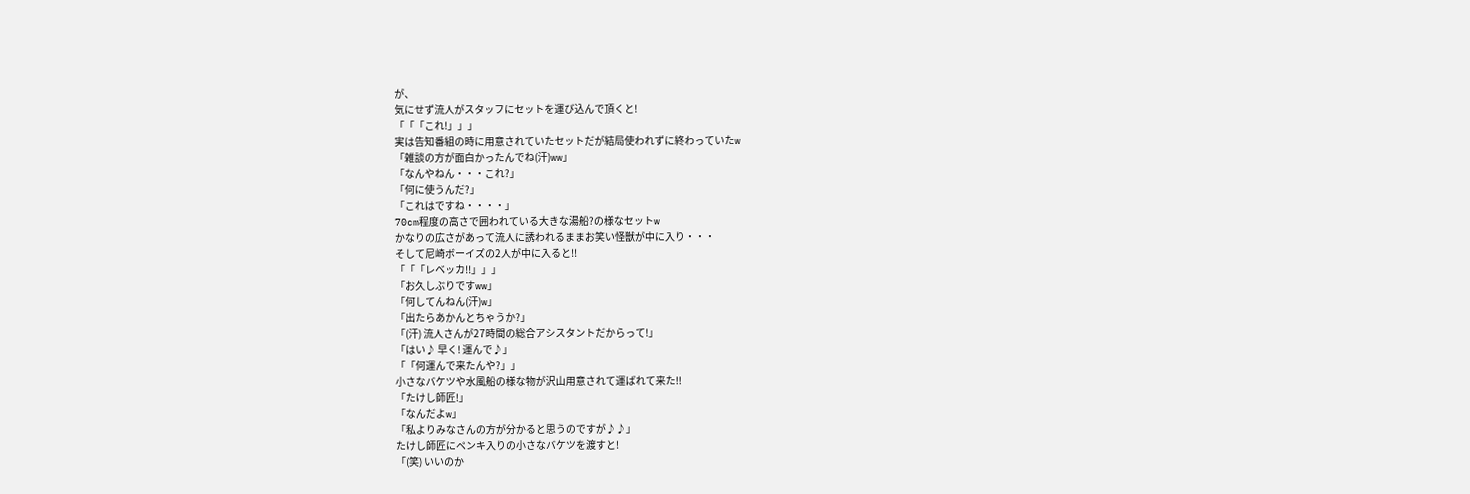が、
気にせず流人がスタッフにセットを運び込んで頂くと!
「「「これ!」」」
実は告知番組の時に用意されていたセットだが結局使われずに終わっていたw
「雑談の方が面白かったんでね(汗)ww」
「なんやねん・・・これ?」
「何に使うんだ?」
「これはですね・・・・」
70cm程度の高さで囲われている大きな湯船?の様なセットw
かなりの広さがあって流人に誘われるままお笑い怪獣が中に入り・・・
そして尼崎ボーイズの2人が中に入ると!!
「「「レベッカ!!」」」
「お久しぶりですww」
「何してんねん(汗)w」
「出たらあかんとちゃうか?」
「(汗) 流人さんが27時間の総合アシスタントだからって!」
「はい♪ 早く! 運んで♪」
「「何運んで来たんや?」」
小さなバケツや水風船の様な物が沢山用意されて運ばれて来た!!
「たけし師匠!」
「なんだよw」
「私よりみなさんの方が分かると思うのですが♪♪」
たけし師匠にペンキ入りの小さなバケツを渡すと!
「(笑) いいのか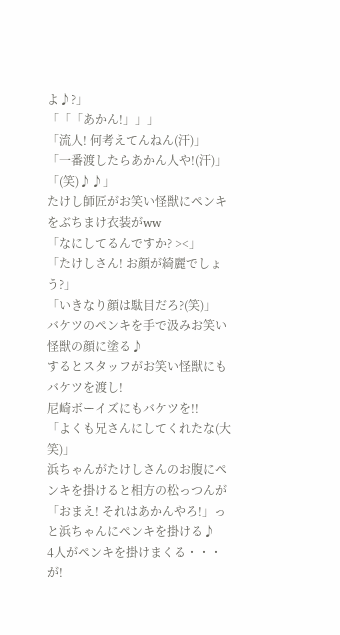よ♪?」
「「「あかん!」」」
「流人! 何考えてんねん(汗)」
「一番渡したらあかん人や!(汗)」
「(笑)♪♪」
たけし師匠がお笑い怪獣にペンキをぶちまけ衣装がww
「なにしてるんですか? ><」
「たけしさん! お顔が綺麗でしょう?」
「いきなり顔は駄目だろ?(笑)」
バケツのペンキを手で汲みお笑い怪獣の顔に塗る♪
するとスタッフがお笑い怪獣にもバケツを渡し!
尼崎ボーイズにもバケツを!!
「よくも兄さんにしてくれたな(大笑)」
浜ちゃんがたけしさんのお腹にペンキを掛けると相方の松っつんが
「おまえ! それはあかんやろ!」っと浜ちゃんにペンキを掛ける♪
4人がペンキを掛けまくる・・・が!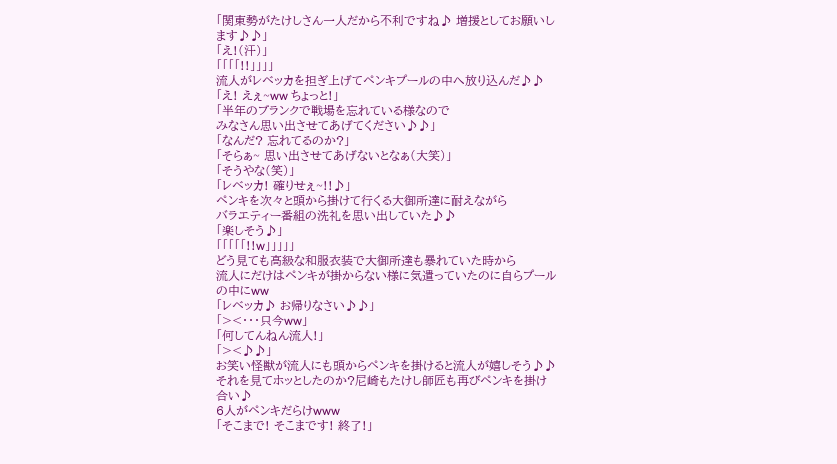「関東勢がたけしさん一人だから不利ですね♪ 増援としてお願いします♪♪」
「え!(汗)」
「「「「!!」」」」
流人がレベッカを担ぎ上げてペンキプールの中へ放り込んだ♪♪
「え! えぇ~ww ちょっと!」
「半年のブランクで戦場を忘れている様なので
みなさん思い出させてあげてください♪♪」
「なんだ? 忘れてるのか?」
「そらぁ~ 思い出させてあげないとなぁ(大笑)」
「そうやな(笑)」
「レベッカ! 確りせぇ~!!♪」
ペンキを次々と頭から掛けて行くる大御所達に耐えながら
バラエティー番組の洗礼を思い出していた♪♪
「楽しそう♪」
「「「「「!!w」」」」」
どう見ても高級な和服衣装で大御所達も暴れていた時から
流人にだけはペンキが掛からない様に気遣っていたのに自らプールの中にww
「レベッカ♪ お帰りなさい♪♪」
「><・・・只今ww」
「何してんねん流人!」
「><♪♪」
お笑い怪獣が流人にも頭からペンキを掛けると流人が嬉しそう♪♪
それを見てホッとしたのか?尼崎もたけし師匠も再びペンキを掛け合い♪
6人がペンキだらけwww
「そこまで! そこまです! 終了!」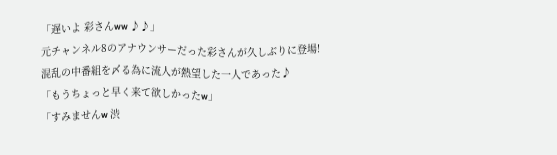「遅いよ 彩さんww ♪♪」
元チャンネル8のアナウンサーだった彩さんが久しぶりに登場!
混乱の中番組を〆る為に流人が熱望した一人であった♪
「もうちょっと早く来て欲しかったw」
「すみませんw 渋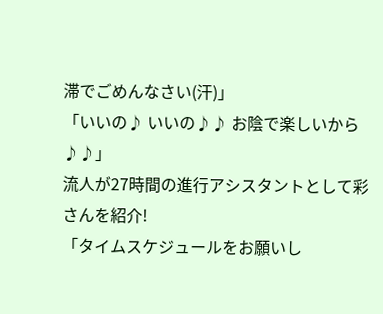滞でごめんなさい(汗)」
「いいの♪ いいの♪♪ お陰で楽しいから♪♪」
流人が27時間の進行アシスタントとして彩さんを紹介!
「タイムスケジュールをお願いし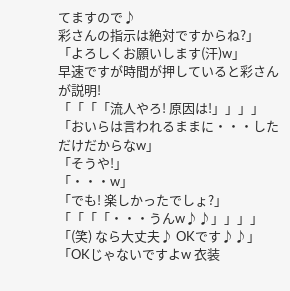てますので♪
彩さんの指示は絶対ですからね?」
「よろしくお願いします(汗)w」
早速ですが時間が押していると彩さんが説明!
「「「「流人やろ! 原因は!」」」」
「おいらは言われるままに・・・しただけだからなw」
「そうや!」
「・・・w」
「でも! 楽しかったでしょ?」
「「「「・・・うんw♪♪」」」」
「(笑) なら大丈夫♪ OKです♪♪」
「OKじゃないですよw 衣装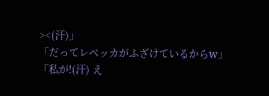><(汗)」
「だってレベッカがふざけているからw」
「私が!(汗) え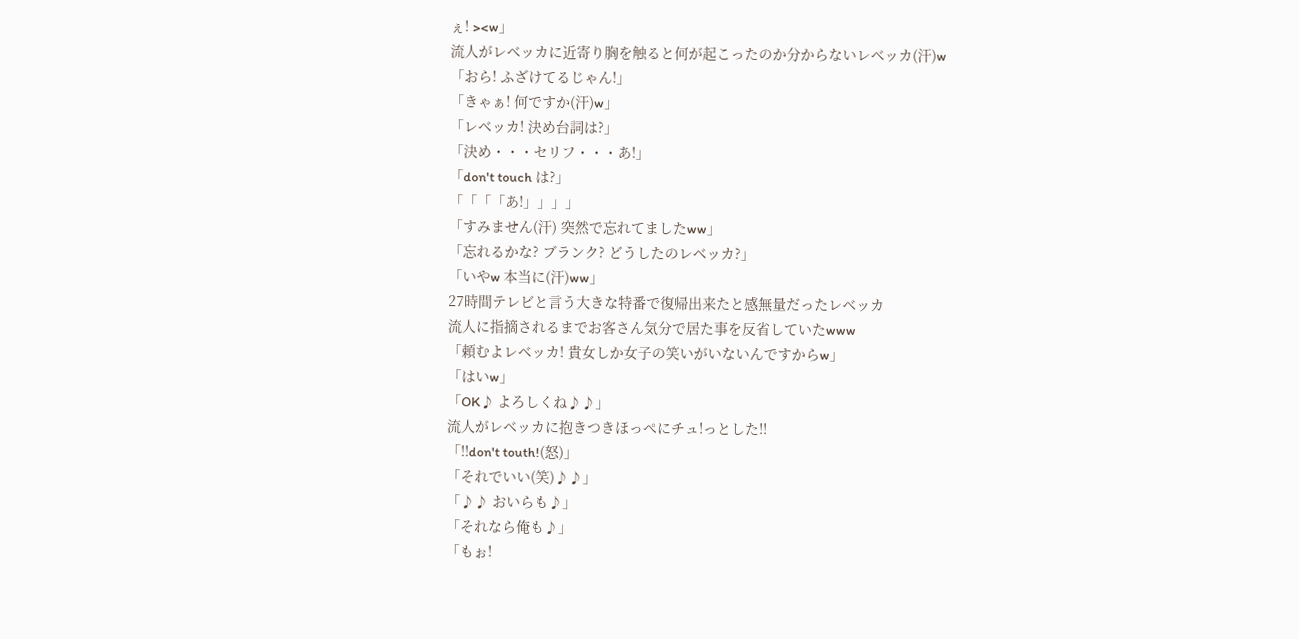ぇ! ><w」
流人がレベッカに近寄り胸を触ると何が起こったのか分からないレベッカ(汗)w
「おら! ふざけてるじゃん!」
「きゃぁ! 何ですか(汗)w」
「レベッカ! 決め台詞は?」
「決め・・・セリフ・・・あ!」
「don't touch は?」
「「「「あ!」」」」
「すみません(汗) 突然で忘れてましたww」
「忘れるかな? ブランク? どうしたのレベッカ?」
「いやw 本当に(汗)ww」
27時間テレビと言う大きな特番で復帰出来たと感無量だったレベッカ
流人に指摘されるまでお客さん気分で居た事を反省していたwww
「頼むよレベッカ! 貴女しか女子の笑いがいないんですからw」
「はいw」
「OK♪ よろしくね♪♪」
流人がレベッカに抱きつきほっぺにチュ!っとした!!
「!!don't touth!(怒)」
「それでいい(笑)♪♪」
「♪♪ おいらも♪」
「それなら俺も♪」
「もぉ!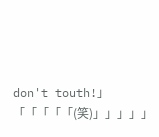don't touth!」
「「「「「(笑)」」」」」